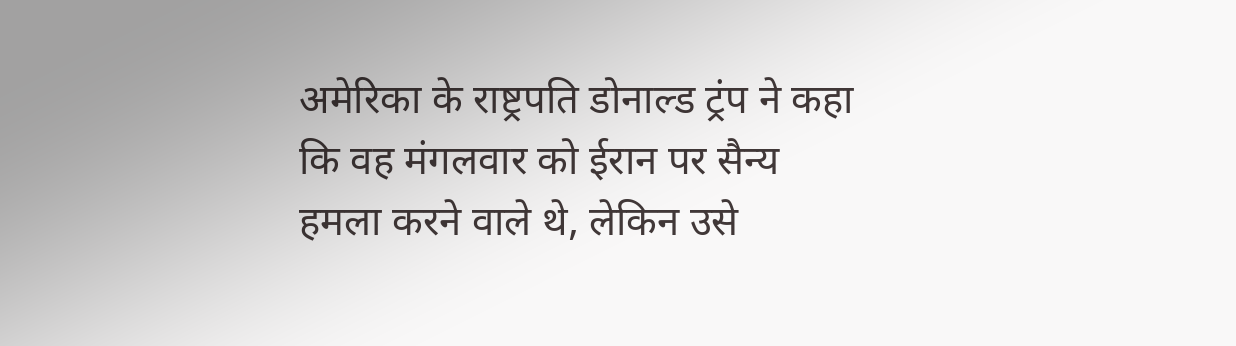अमेरिका के राष्ट्रपति डोनाल्ड ट्रंप ने कहा कि वह मंगलवार को ईरान पर सैन्य हमला करने वाले थे, लेकिन उसे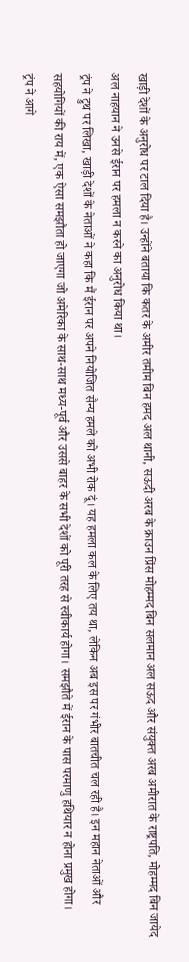खाड़ी देशों के अनुरोध पर टाल दिया है। उन्होंने बताया कि कतर के अमीर तमीम बिन हमद अल थानी, सऊदी अरब के क्राउन प्रिंस मोहम्मद बिन सलमान अल सऊद और संयुक्त अरब अमीरात के राष्ट्रपति, मोहम्मद बिन जायेद अल नाहयान ने उनसे ईरान पर हमला न करने का अनुरोध किया था।
ट्रंप ने ट्रुथ पर लिखा, खाड़ी देशों के नेताओं ने कहा कि मैं ईरान पर अपने नियोजित सैन्य हमले को अभी रोक दूं। यह हमला कल के लिए तय था, लेकिन अब इस पर गंभीर बातचीत चल रही है। इन महान नेताओं और सहयोगियों की राय में, एक ऐसा समझौता हो जाएगा जो अमेरिका के साथ-साथ मध्य-पूर्व और उससे बाहर के सभी देशों को पूरी तरह से स्वीकार्य होगा। समझौते में ईरान के पास परमाणु हथियार न होना प्रमुख होगा।
ट्रंप ने आगे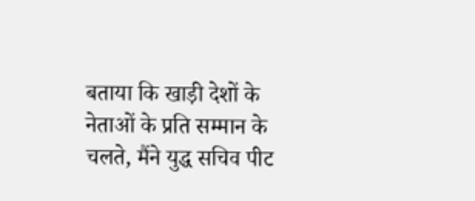बताया कि खाड़ी देशों के नेताओं के प्रति सम्मान के चलते, मैंने युद्ध सचिव पीट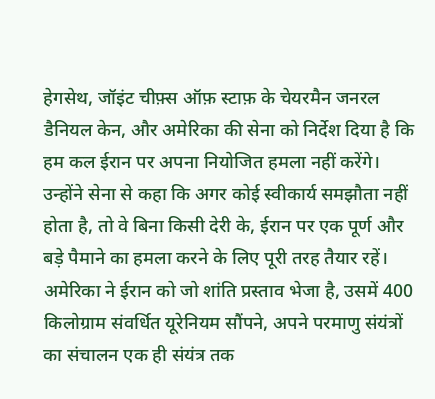हेगसेथ, जॉइंट चीफ़्स ऑफ़ स्टाफ़ के चेयरमैन जनरल डैनियल केन, और अमेरिका की सेना को निर्देश दिया है कि हम कल ईरान पर अपना नियोजित हमला नहीं करेंगे। उन्होंने सेना से कहा कि अगर कोई स्वीकार्य समझौता नहीं होता है, तो वे बिना किसी देरी के, ईरान पर एक पूर्ण और बड़े पैमाने का हमला करने के लिए पूरी तरह तैयार रहें।
अमेरिका ने ईरान को जो शांति प्रस्ताव भेजा है, उसमें 400 किलोग्राम संवर्धित यूरेनियम सौंपने, अपने परमाणु संयंत्रों का संचालन एक ही संयंत्र तक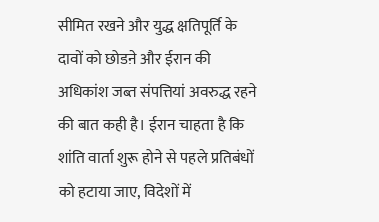सीमित रखने और युद्ध क्षतिपूर्ति के दावों को छोडऩे और ईरान की अधिकांश जब्त संपत्तियां अवरुद्ध रहने की बात कही है। ईरान चाहता है कि शांति वार्ता शुरू होने से पहले प्रतिबंधों को हटाया जाए, विदेशों में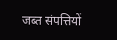जब्त संपत्तियों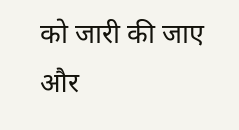को जारी की जाए और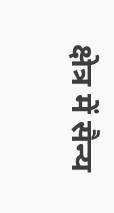क्षेत्र में सैन्य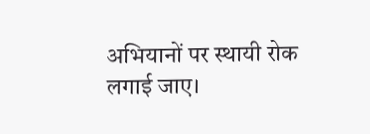अभियानों पर स्थायी रोक लगाई जाए।